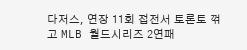다저스, 연장 11회 접전서 토론토 꺾고 MLB 월드시리즈 2연패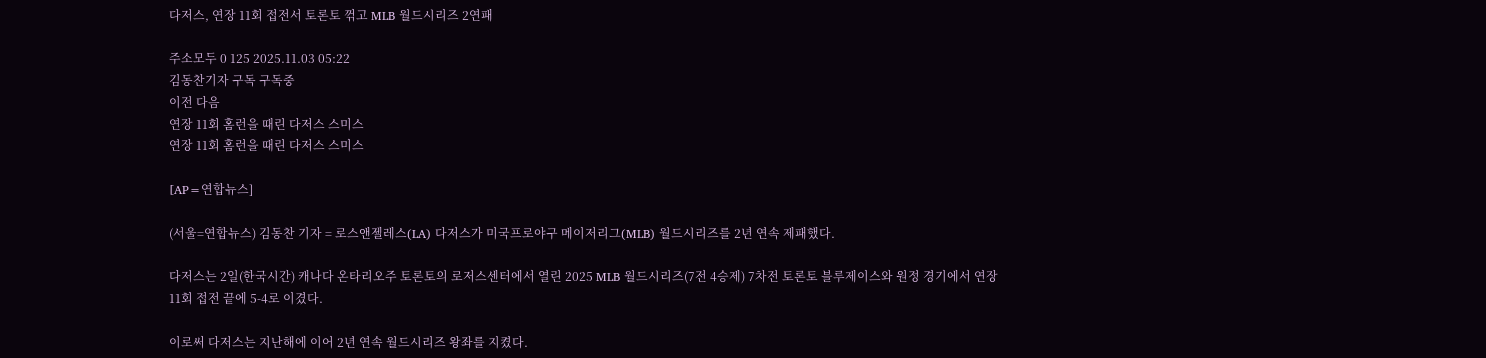다저스, 연장 11회 접전서 토론토 꺾고 MLB 월드시리즈 2연패

주소모두 0 125 2025.11.03 05:22
김동찬기자 구독 구독중
이전 다음
연장 11회 홈런을 때린 다저스 스미스
연장 11회 홈런을 때린 다저스 스미스

[AP=연합뉴스]

(서울=연합뉴스) 김동찬 기자 = 로스앤젤레스(LA) 다저스가 미국프로야구 메이저리그(MLB) 월드시리즈를 2년 연속 제패했다.

다저스는 2일(한국시간) 캐나다 온타리오주 토론토의 로저스센터에서 열린 2025 MLB 월드시리즈(7전 4승제) 7차전 토론토 블루제이스와 원정 경기에서 연장 11회 접전 끝에 5-4로 이겼다.

이로써 다저스는 지난해에 이어 2년 연속 월드시리즈 왕좌를 지켰다.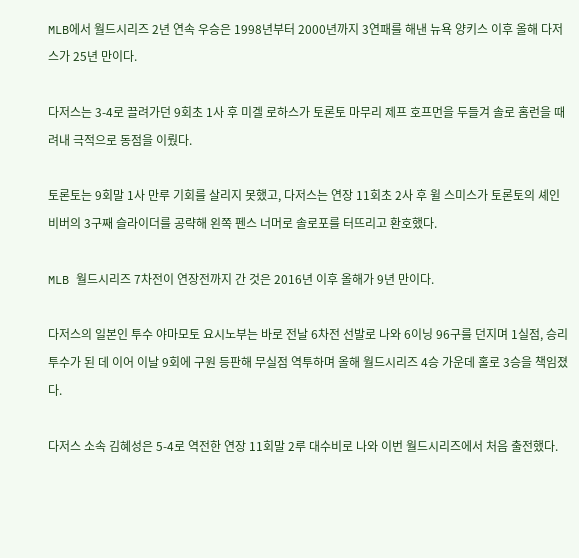MLB에서 월드시리즈 2년 연속 우승은 1998년부터 2000년까지 3연패를 해낸 뉴욕 양키스 이후 올해 다저스가 25년 만이다.

다저스는 3-4로 끌려가던 9회초 1사 후 미겔 로하스가 토론토 마무리 제프 호프먼을 두들겨 솔로 홈런을 때려내 극적으로 동점을 이뤘다.

토론토는 9회말 1사 만루 기회를 살리지 못했고, 다저스는 연장 11회초 2사 후 윌 스미스가 토론토의 셰인 비버의 3구째 슬라이더를 공략해 왼쪽 펜스 너머로 솔로포를 터뜨리고 환호했다.

MLB 월드시리즈 7차전이 연장전까지 간 것은 2016년 이후 올해가 9년 만이다.

다저스의 일본인 투수 야마모토 요시노부는 바로 전날 6차전 선발로 나와 6이닝 96구를 던지며 1실점, 승리 투수가 된 데 이어 이날 9회에 구원 등판해 무실점 역투하며 올해 월드시리즈 4승 가운데 홀로 3승을 책임졌다.

다저스 소속 김혜성은 5-4로 역전한 연장 11회말 2루 대수비로 나와 이번 월드시리즈에서 처음 출전했다.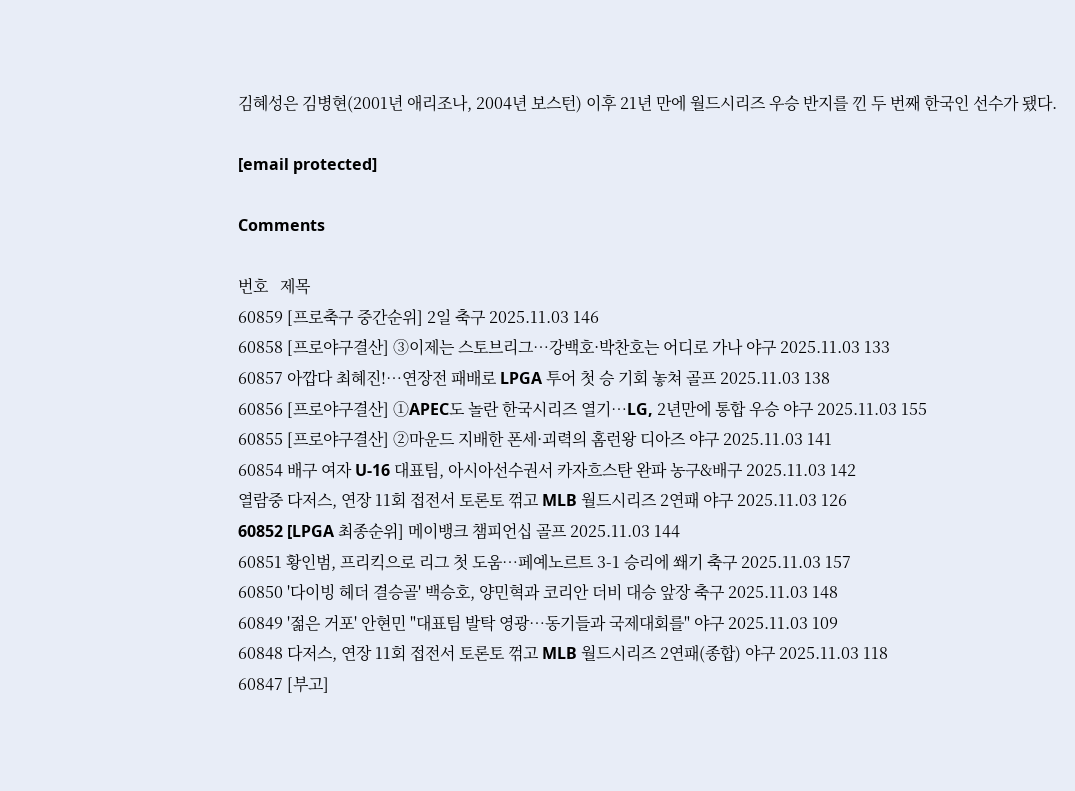김혜성은 김병현(2001년 애리조나, 2004년 보스턴) 이후 21년 만에 월드시리즈 우승 반지를 낀 두 번째 한국인 선수가 됐다.

[email protected]

Comments

번호   제목
60859 [프로축구 중간순위] 2일 축구 2025.11.03 146
60858 [프로야구결산] ③이제는 스토브리그…강백호·박찬호는 어디로 가나 야구 2025.11.03 133
60857 아깝다 최혜진!…연장전 패배로 LPGA 투어 첫 승 기회 놓쳐 골프 2025.11.03 138
60856 [프로야구결산] ①APEC도 놀란 한국시리즈 열기…LG, 2년만에 통합 우승 야구 2025.11.03 155
60855 [프로야구결산] ②마운드 지배한 폰세·괴력의 홈런왕 디아즈 야구 2025.11.03 141
60854 배구 여자 U-16 대표팀, 아시아선수권서 카자흐스탄 완파 농구&배구 2025.11.03 142
열람중 다저스, 연장 11회 접전서 토론토 꺾고 MLB 월드시리즈 2연패 야구 2025.11.03 126
60852 [LPGA 최종순위] 메이뱅크 챔피언십 골프 2025.11.03 144
60851 황인범, 프리킥으로 리그 첫 도움…페예노르트 3-1 승리에 쐐기 축구 2025.11.03 157
60850 '다이빙 헤더 결승골' 백승호, 양민혁과 코리안 더비 대승 앞장 축구 2025.11.03 148
60849 '젊은 거포' 안현민 "대표팀 발탁 영광…동기들과 국제대회를" 야구 2025.11.03 109
60848 다저스, 연장 11회 접전서 토론토 꺾고 MLB 월드시리즈 2연패(종합) 야구 2025.11.03 118
60847 [부고]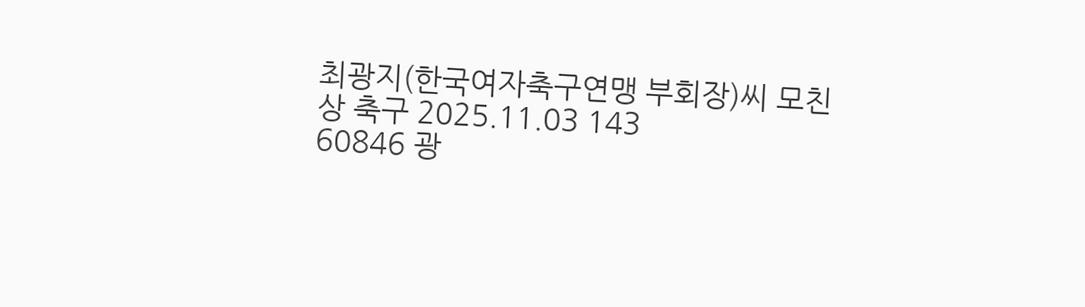최광지(한국여자축구연맹 부회장)씨 모친상 축구 2025.11.03 143
60846 광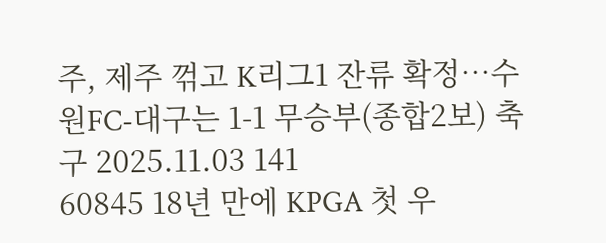주, 제주 꺾고 K리그1 잔류 확정…수원FC-대구는 1-1 무승부(종합2보) 축구 2025.11.03 141
60845 18년 만에 KPGA 첫 우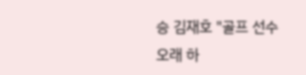승 김재호 "골프 선수 오래 하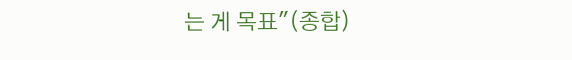는 게 목표"(종합)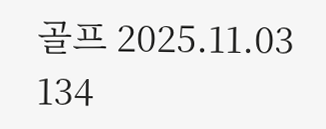골프 2025.11.03 134